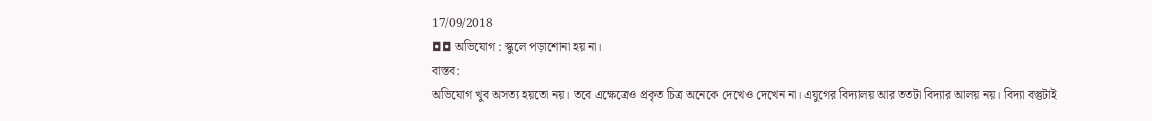17/09/2018
◘◘ অভিযোগ : স্কুলে পড়াশোনা হয় না।
বাস্তব:
অভিযোগ খুব অসত্য হয়তো নয়। তবে এক্ষেত্রেও প্রকৃত চিত্র অনেকে দেখেও দেখেন না। এযুগের বিদ্যালয় আর ততটা বিদ্যার আলয় নয়। বিদ্যা বস্তুটাই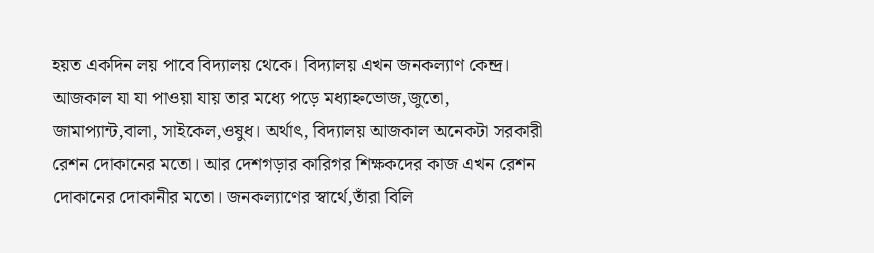হয়ত একদিন লয় পাবে বিদ্যালয় থেকে। বিদ্যালয় এখন জনকল্যাণ কেন্দ্র। আজকাল যা যা পাওয়া যায় তার মধ্যে পড়ে মধ্যাহ্নভোজ,জুতো, জামাপ্যান্ট,বালা, সাইকেল,ওষুধ। অর্থাৎ, বিদ্যালয় আজকাল অনেকটা সরকারী রেশন দোকানের মতো। আর দেশগড়ার কারিগর শিক্ষকদের কাজ এখন রেশন দোকানের দোকানীর মতো। জনকল্যাণের স্বার্থে,তাঁরা বিলি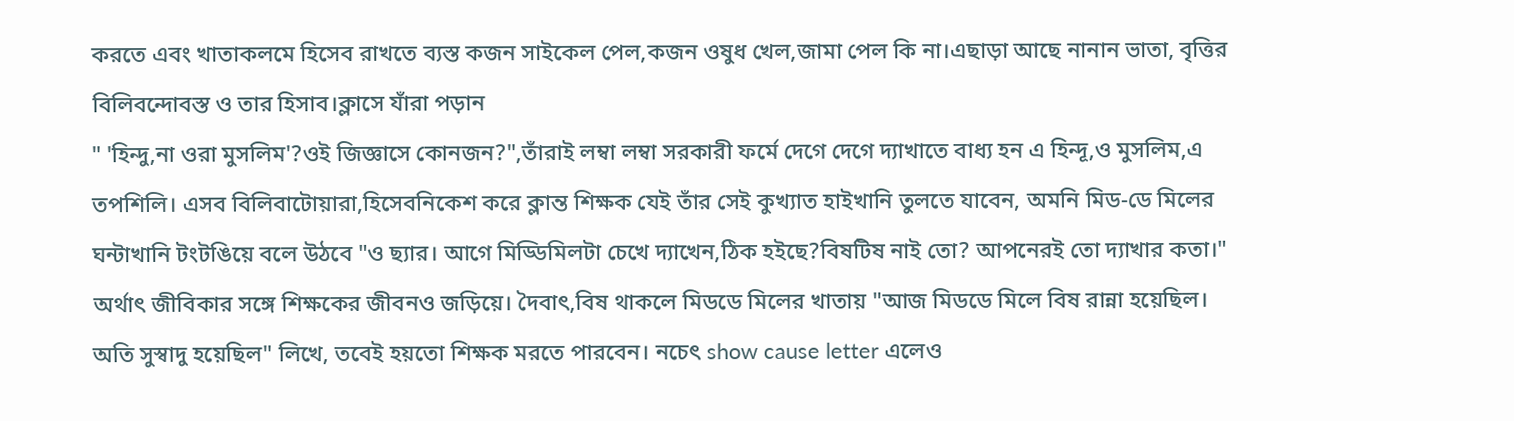করতে এবং খাতাকলমে হিসেব রাখতে ব্যস্ত কজন সাইকেল পেল,কজন ওষুধ খেল,জামা পেল কি না।এছাড়া আছে নানান ভাতা, বৃত্তির বিলিবন্দোবস্ত ও তার হিসাব।ক্লাসে যাঁরা পড়ান
" 'হিন্দু,না ওরা মুসলিম'?ওই জিজ্ঞাসে কোনজন?",তাঁরাই লম্বা লম্বা সরকারী ফর্মে দেগে দেগে দ্যাখাতে বাধ্য হন এ হিন্দূ,ও মুসলিম,এ তপশিলি। এসব বিলিবাটোয়ারা,হিসেবনিকেশ করে ক্লান্ত শিক্ষক যেই তাঁর সেই কুখ্যাত হাইখানি তুলতে যাবেন, অমনি মিড-ডে মিলের ঘন্টাখানি টংটঙিয়ে বলে উঠবে "ও ছ্যার। আগে মিড্ডিমিলটা চেখে দ্যাখেন,ঠিক হইছে?বিষটিষ নাই তো? আপনেরই তো দ্যাখার কতা।" অর্থাৎ জীবিকার সঙ্গে শিক্ষকের জীবনও জড়িয়ে। দৈবাৎ,বিষ থাকলে মিডডে মিলের খাতায় "আজ মিডডে মিলে বিষ রান্না হয়েছিল। অতি সুস্বাদু হয়েছিল" লিখে, তবেই হয়তো শিক্ষক মরতে পারবেন। নচেৎ show cause letter এলেও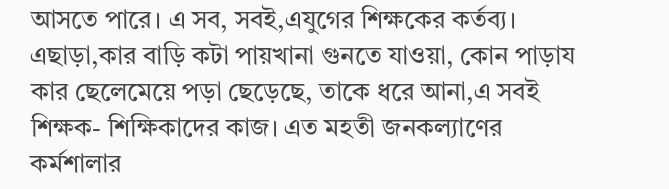আসতে পারে। এ সব, সবই,এযুগের শিক্ষকের কর্তব্য। এছাড়া,কার বাড়ি কটা পায়খানা গুনতে যাওয়া, কোন পাড়ায কার ছেলেমেয়ে পড়া ছেড়েছে, তাকে ধরে আনা,এ সবই শিক্ষক- শিক্ষিকাদের কাজ। এত মহতী জনকল্যাণের কর্মশালার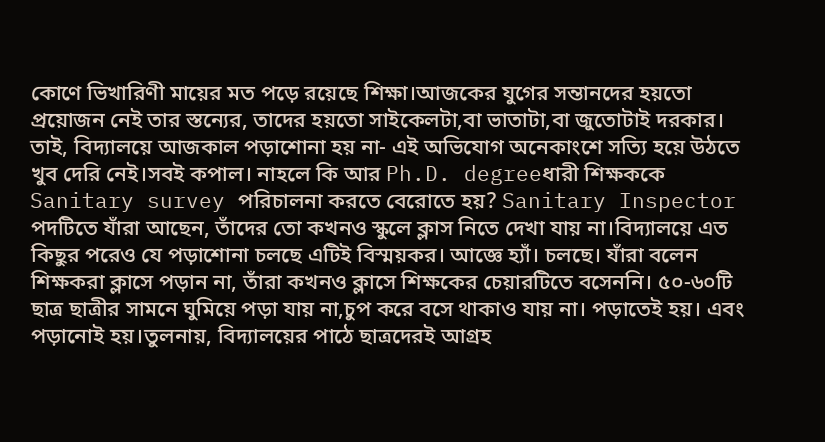কোণে ভিখারিণী মায়ের মত পড়ে রয়েছে শিক্ষা।আজকের যুগের সন্তানদের হয়তো প্রয়োজন নেই তার স্তন্যের, তাদের হয়তো সাইকেলটা,বা ভাতাটা,বা জুতোটাই দরকার। তাই, বিদ্যালয়ে আজকাল পড়াশোনা হয় না- এই অভিযোগ অনেকাংশে সত্যি হয়ে উঠতে খুব দেরি নেই।সবই কপাল। নাহলে কি আর Ph.D. degreeধারী শিক্ষককে Sanitary survey পরিচালনা করতে বেরোতে হয়? Sanitary Inspector পদটিতে যাঁরা আছেন, তাঁদের তো কখনও স্কুলে ক্লাস নিতে দেখা যায় না।বিদ্যালয়ে এত কিছুর পরেও যে পড়াশোনা চলছে এটিই বিস্ময়কর। আজ্ঞে হ্যাঁ। চলছে। যাঁরা বলেন শিক্ষকরা ক্লাসে পড়ান না, তাঁরা কখনও ক্লাসে শিক্ষকের চেয়ারটিতে বসেননি। ৫০-৬০টি ছাত্র ছাত্রীর সামনে ঘুমিয়ে পড়া যায় না,চুপ করে বসে থাকাও যায় না। পড়াতেই হয়। এবং পড়ানোই হয়।তুলনায়, বিদ্যালয়ের পাঠে ছাত্রদেরই আগ্রহ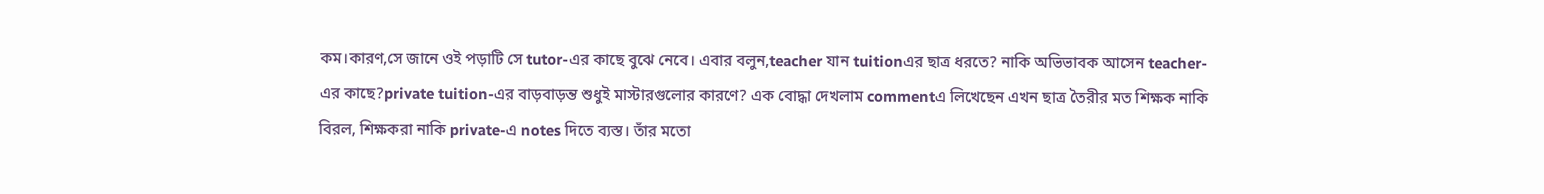কম।কারণ,সে জানে ওই পড়াটি সে tutor-এর কাছে বুঝে নেবে। এবার বলুন,teacher যান tuitionএর ছাত্র ধরতে? নাকি অভিভাবক আসেন teacher-এর কাছে?private tuition-এর বাড়বাড়ন্ত শুধুই মাস্টারগুলোর কারণে? এক বোদ্ধা দেখলাম commentএ লিখেছেন এখন ছাত্র তৈরীর মত শিক্ষক নাকি বিরল, শিক্ষকরা নাকি private-এ notes দিতে ব্যস্ত। তাঁর মতো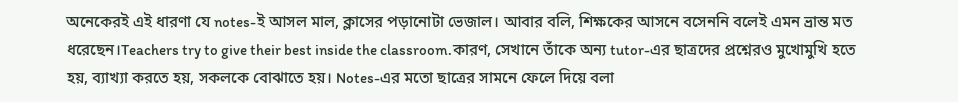অনেকেরই এই ধারণা যে notes-ই আসল মাল, ক্লাসের পড়ানোটা ভেজাল। আবার বলি, শিক্ষকের আসনে বসেননি বলেই এমন ভ্রান্ত মত ধরেছেন।Teachers try to give their best inside the classroom.কারণ, সেখানে তাঁকে অন্য tutor-এর ছাত্রদের প্রশ্নেরও মুখোমুখি হতে হয়, ব্যাখ্যা করতে হয়, সকলকে বোঝাতে হয়। Notes-এর মতো ছাত্রের সামনে ফেলে দিয়ে বলা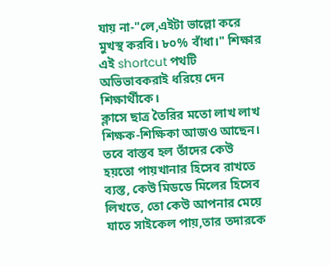যায় না-"লে,এইটা ভাল্লো করে মুখস্থ করবি। ৮০% বাঁধা।" শিক্ষার এই shortcut পথটি অভিভাবকরাই ধরিয়ে দেন শিক্ষার্থীকে।
ক্লাসে ছাত্র তৈরির মতো লাখ লাখ শিক্ষক-শিক্ষিকা আজও আছেন। তবে বাস্তব হল তাঁদের কেউ হয়তো পায়খানার হিসেব রাখতে ব্যস্ত, কেউ মিডডে মিলের হিসেব লিখতে, তো কেউ আপনার মেয়ে যাতে সাইকেল পায়,তার তদারকে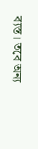ব্যস্ত। তবে অন্য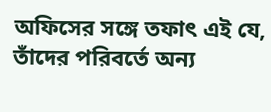অফিসের সঙ্গে তফাৎ এই যে, তাঁদের পরিবর্তে অন্য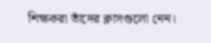শিক্ষকরা তাঁদের ক্লাসগুলো নেন।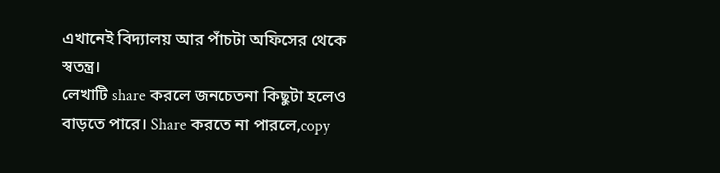এখানেই বিদ্যালয় আর পাঁচটা অফিসের থেকে স্বতন্ত্র।
লেখাটি share করলে জনচেতনা কিছুটা হলেও বাড়তে পারে। Share করতে না পারলে,copy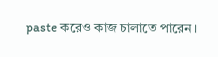paste করেও কাজ চালাতে পারেন।